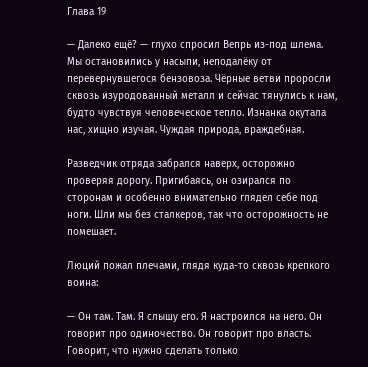Глава 19

— Далеко ещё? — глухо спросил Вепрь из-под шлема. Мы остановились у насыпи, неподалёку от перевернувшегося бензовоза. Чёрные ветви проросли сквозь изуродованный металл и сейчас тянулись к нам, будто чувствуя человеческое тепло. Изнанка окутала нас, хищно изучая. Чуждая природа, враждебная.

Разведчик отряда забрался наверх, осторожно проверяя дорогу. Пригибаясь, он озирался по сторонам и особенно внимательно глядел себе под ноги. Шли мы без сталкеров, так что осторожность не помешает.

Люций пожал плечами, глядя куда-то сквозь крепкого воина:

— Он там. Там. Я слышу его. Я настроился на него. Он говорит про одиночество. Он говорит про власть. Говорит, что нужно сделать только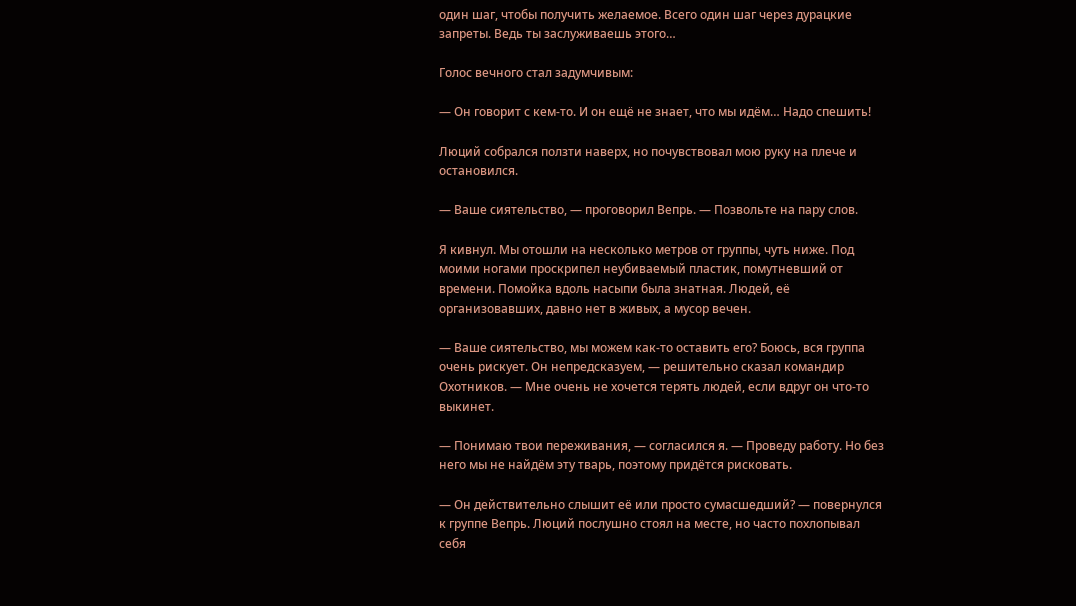один шаг, чтобы получить желаемое. Всего один шаг через дурацкие запреты. Ведь ты заслуживаешь этого…

Голос вечного стал задумчивым:

— Он говорит с кем-то. И он ещё не знает, что мы идём… Надо спешить!

Люций собрался ползти наверх, но почувствовал мою руку на плече и остановился.

— Ваше сиятельство, — проговорил Вепрь. — Позвольте на пару слов.

Я кивнул. Мы отошли на несколько метров от группы, чуть ниже. Под моими ногами проскрипел неубиваемый пластик, помутневший от времени. Помойка вдоль насыпи была знатная. Людей, её организовавших, давно нет в живых, а мусор вечен.

— Ваше сиятельство, мы можем как-то оставить его? Боюсь, вся группа очень рискует. Он непредсказуем, — решительно сказал командир Охотников. — Мне очень не хочется терять людей, если вдруг он что-то выкинет.

— Понимаю твои переживания, — согласился я. — Проведу работу. Но без него мы не найдём эту тварь, поэтому придётся рисковать.

— Он действительно слышит её или просто сумасшедший? — повернулся к группе Вепрь. Люций послушно стоял на месте, но часто похлопывал себя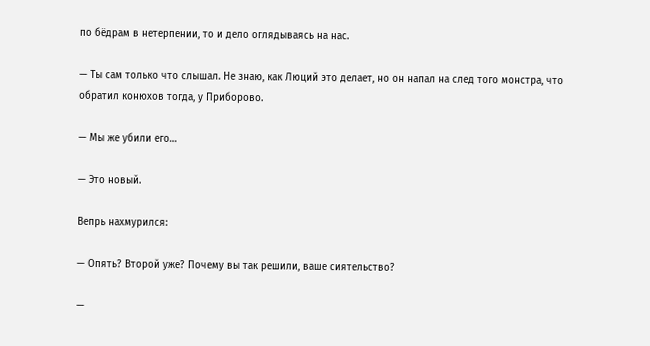по бёдрам в нетерпении, то и дело оглядываясь на нас.

— Ты сам только что слышал. Не знаю, как Люций это делает, но он напал на след того монстра, что обратил конюхов тогда, у Приборово.

— Мы же убили его…

— Это новый.

Вепрь нахмурился:

— Опять? Второй уже? Почему вы так решили, ваше сиятельство?

—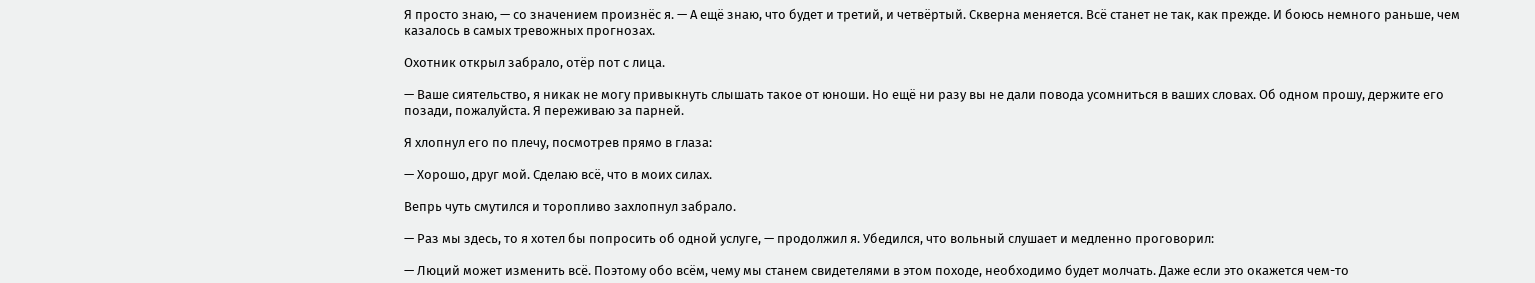Я просто знаю, — со значением произнёс я. — А ещё знаю, что будет и третий, и четвёртый. Скверна меняется. Всё станет не так, как прежде. И боюсь немного раньше, чем казалось в самых тревожных прогнозах.

Охотник открыл забрало, отёр пот с лица.

— Ваше сиятельство, я никак не могу привыкнуть слышать такое от юноши. Но ещё ни разу вы не дали повода усомниться в ваших словах. Об одном прошу, держите его позади, пожалуйста. Я переживаю за парней.

Я хлопнул его по плечу, посмотрев прямо в глаза:

— Хорошо, друг мой. Сделаю всё, что в моих силах.

Вепрь чуть смутился и торопливо захлопнул забрало.

— Раз мы здесь, то я хотел бы попросить об одной услуге, — продолжил я. Убедился, что вольный слушает и медленно проговорил:

— Люций может изменить всё. Поэтому обо всём, чему мы станем свидетелями в этом походе, необходимо будет молчать. Даже если это окажется чем-то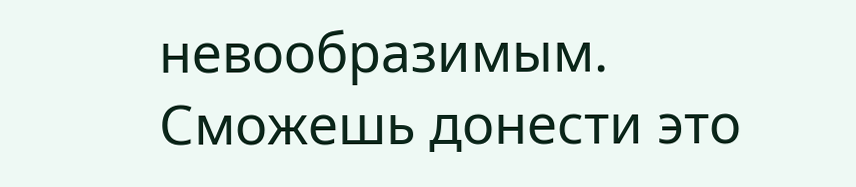невообразимым. Сможешь донести это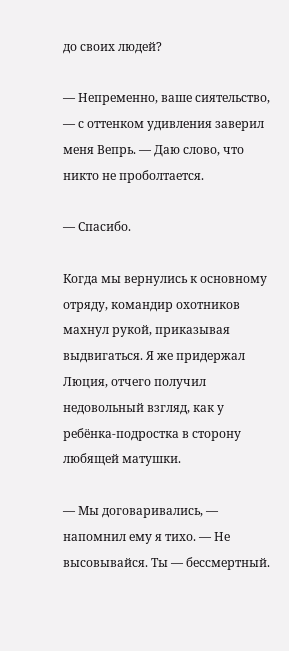до своих людей?

— Непременно, ваше сиятельство, — с оттенком удивления заверил меня Вепрь. — Даю слово, что никто не проболтается.

— Спасибо.

Когда мы вернулись к основному отряду, командир охотников махнул рукой, приказывая выдвигаться. Я же придержал Люция, отчего получил недовольный взгляд, как у ребёнка-подростка в сторону любящей матушки.

— Мы договаривались, — напомнил ему я тихо. — Не высовывайся. Ты — бессмертный.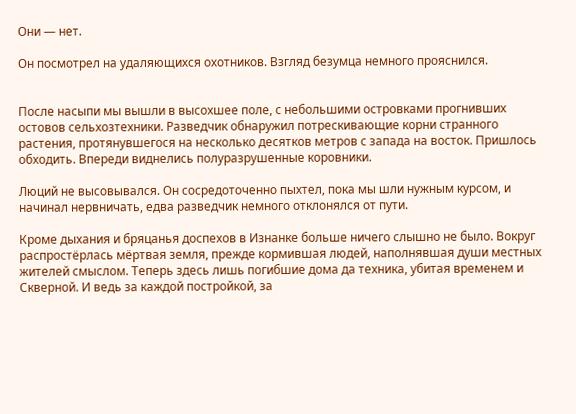Они — нет.

Он посмотрел на удаляющихся охотников. Взгляд безумца немного прояснился.


После насыпи мы вышли в высохшее поле, с небольшими островками прогнивших остовов сельхозтехники. Разведчик обнаружил потрескивающие корни странного растения, протянувшегося на несколько десятков метров с запада на восток. Пришлось обходить. Впереди виднелись полуразрушенные коровники.

Люций не высовывался. Он сосредоточенно пыхтел, пока мы шли нужным курсом, и начинал нервничать, едва разведчик немного отклонялся от пути.

Кроме дыхания и бряцанья доспехов в Изнанке больше ничего слышно не было. Вокруг распростёрлась мёртвая земля, прежде кормившая людей, наполнявшая души местных жителей смыслом. Теперь здесь лишь погибшие дома да техника, убитая временем и Скверной. И ведь за каждой постройкой, за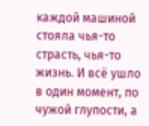каждой машиной стояла чья-то страсть, чья-то жизнь. И всё ушло в один момент, по чужой глупости, а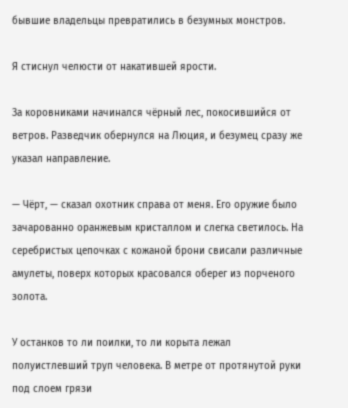бывшие владельцы превратились в безумных монстров.

Я стиснул челюсти от накатившей ярости.

За коровниками начинался чёрный лес, покосившийся от ветров. Разведчик обернулся на Люция, и безумец сразу же указал направление.

— Чёрт, — сказал охотник справа от меня. Его оружие было зачарованно оранжевым кристаллом и слегка светилось. На серебристых цепочках с кожаной брони свисали различные амулеты, поверх которых красовался оберег из порченого золота.

У останков то ли поилки, то ли корыта лежал полуистлевший труп человека. В метре от протянутой руки под слоем грязи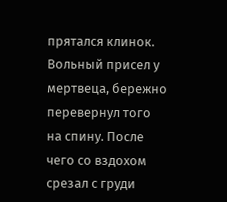прятался клинок. Вольный присел у мертвеца, бережно перевернул того на спину. После чего со вздохом срезал с груди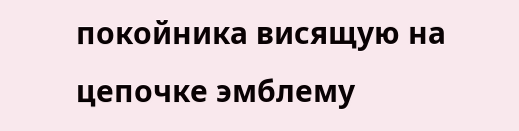покойника висящую на цепочке эмблему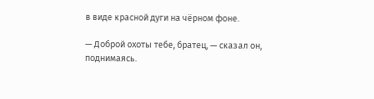в виде красной дуги на чёрном фоне.

— Доброй охоты тебе, братец, — сказал он, поднимаясь.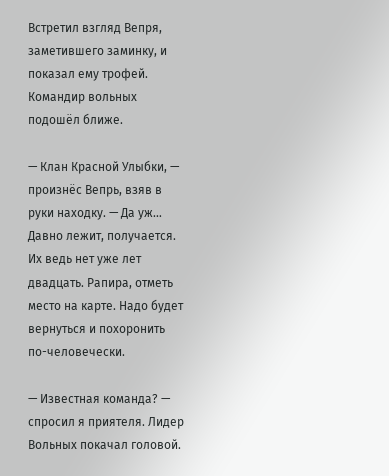Встретил взгляд Вепря, заметившего заминку, и показал ему трофей. Командир вольных подошёл ближе.

— Клан Красной Улыбки, — произнёс Вепрь, взяв в руки находку. — Да уж… Давно лежит, получается. Их ведь нет уже лет двадцать. Рапира, отметь место на карте. Надо будет вернуться и похоронить по-человечески.

— Известная команда? — спросил я приятеля. Лидер Вольных покачал головой.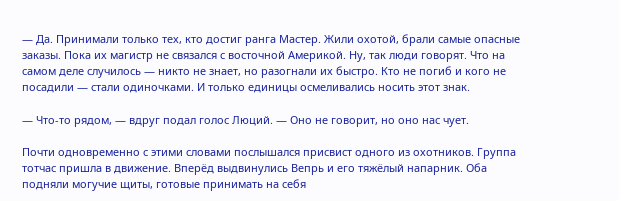— Да. Принимали только тех, кто достиг ранга Мастер. Жили охотой, брали самые опасные заказы. Пока их магистр не связался с восточной Америкой. Ну, так люди говорят. Что на самом деле случилось — никто не знает, но разогнали их быстро. Кто не погиб и кого не посадили — стали одиночками. И только единицы осмеливались носить этот знак.

— Что-то рядом, — вдруг подал голос Люций. — Оно не говорит, но оно нас чует.

Почти одновременно с этими словами послышался присвист одного из охотников. Группа тотчас пришла в движение. Вперёд выдвинулись Вепрь и его тяжёлый напарник. Оба подняли могучие щиты, готовые принимать на себя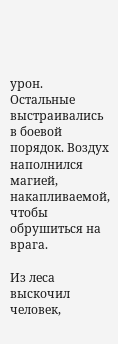урон. Остальные выстраивались в боевой порядок. Воздух наполнился магией, накапливаемой, чтобы обрушиться на врага.

Из леса выскочил человек,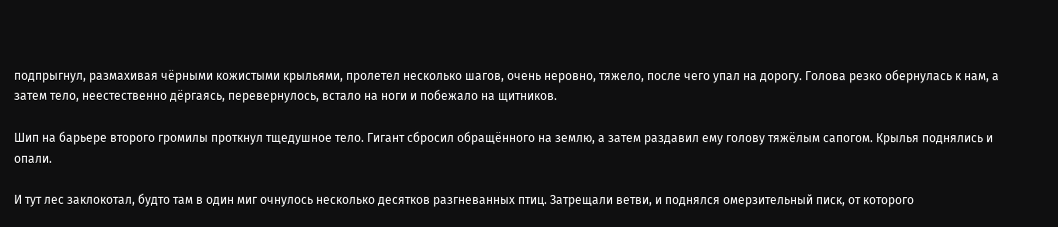подпрыгнул, размахивая чёрными кожистыми крыльями, пролетел несколько шагов, очень неровно, тяжело, после чего упал на дорогу. Голова резко обернулась к нам, а затем тело, неестественно дёргаясь, перевернулось, встало на ноги и побежало на щитников.

Шип на барьере второго громилы проткнул тщедушное тело. Гигант сбросил обращённого на землю, а затем раздавил ему голову тяжёлым сапогом. Крылья поднялись и опали.

И тут лес заклокотал, будто там в один миг очнулось несколько десятков разгневанных птиц. Затрещали ветви, и поднялся омерзительный писк, от которого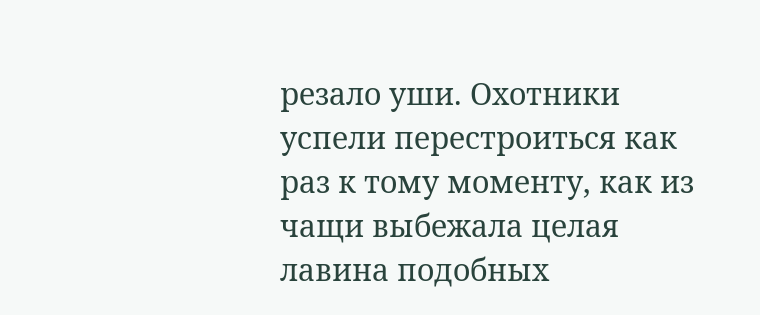резало уши. Охотники успели перестроиться как раз к тому моменту, как из чащи выбежала целая лавина подобных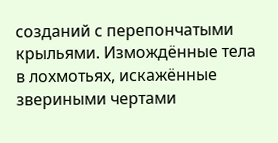созданий с перепончатыми крыльями. Измождённые тела в лохмотьях, искажённые звериными чертами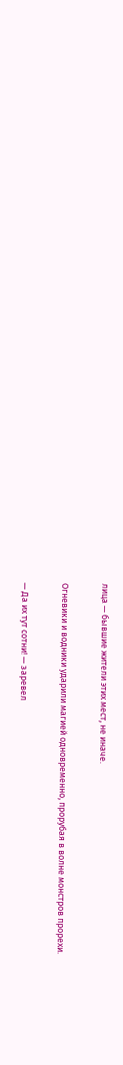лица — бывшие жители этих мест, не иначе.

Огневики и водники ударили магией одновременно, прорубая в волне монстров прорехи.

— Да их тут сотни! — заревел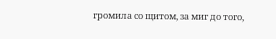громила со щитом, за миг до того,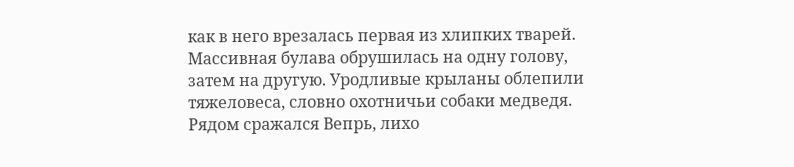как в него врезалась первая из хлипких тварей. Массивная булава обрушилась на одну голову, затем на другую. Уродливые крыланы облепили тяжеловеса, словно охотничьи собаки медведя. Рядом сражался Вепрь, лихо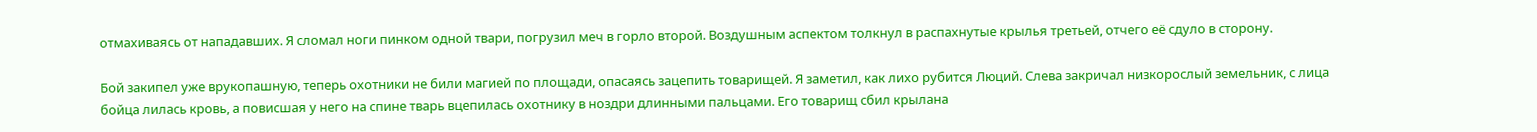отмахиваясь от нападавших. Я сломал ноги пинком одной твари, погрузил меч в горло второй. Воздушным аспектом толкнул в распахнутые крылья третьей, отчего её сдуло в сторону.

Бой закипел уже врукопашную, теперь охотники не били магией по площади, опасаясь зацепить товарищей. Я заметил, как лихо рубится Люций. Слева закричал низкорослый земельник, с лица бойца лилась кровь, а повисшая у него на спине тварь вцепилась охотнику в ноздри длинными пальцами. Его товарищ сбил крылана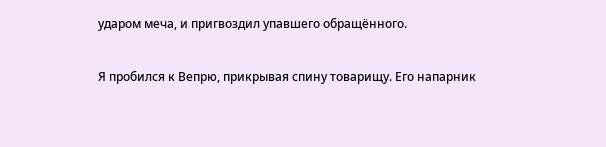ударом меча, и пригвоздил упавшего обращённого.

Я пробился к Вепрю, прикрывая спину товарищу. Его напарник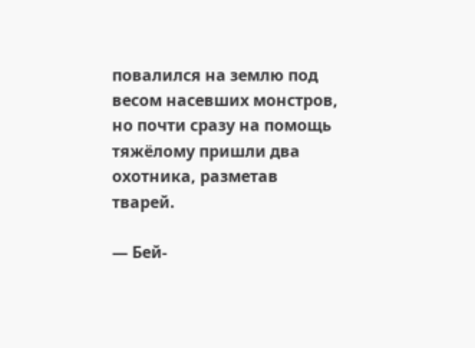повалился на землю под весом насевших монстров, но почти сразу на помощь тяжёлому пришли два охотника, разметав тварей.

— Бей-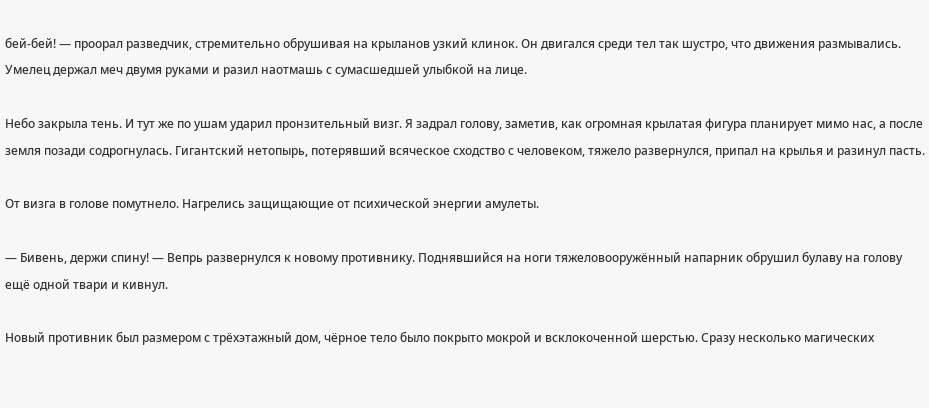бей-бей! — проорал разведчик, стремительно обрушивая на крыланов узкий клинок. Он двигался среди тел так шустро, что движения размывались. Умелец держал меч двумя руками и разил наотмашь с сумасшедшей улыбкой на лице.

Небо закрыла тень. И тут же по ушам ударил пронзительный визг. Я задрал голову, заметив, как огромная крылатая фигура планирует мимо нас, а после земля позади содрогнулась. Гигантский нетопырь, потерявший всяческое сходство с человеком, тяжело развернулся, припал на крылья и разинул пасть.

От визга в голове помутнело. Нагрелись защищающие от психической энергии амулеты.

— Бивень, держи спину! — Вепрь развернулся к новому противнику. Поднявшийся на ноги тяжеловооружённый напарник обрушил булаву на голову ещё одной твари и кивнул.

Новый противник был размером с трёхэтажный дом, чёрное тело было покрыто мокрой и всклокоченной шерстью. Сразу несколько магических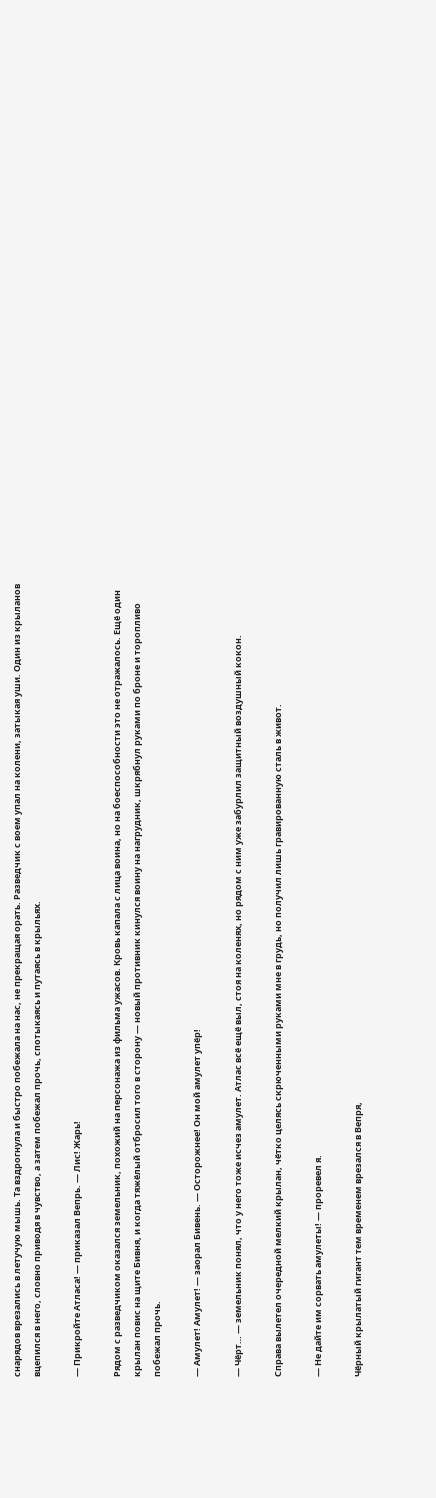снарядов врезались в летучую мышь. Та вздрогнула и быстро побежала на нас, не прекращая орать. Разведчик с воем упал на колени, затыкая уши. Один из крыланов вцепился в него, словно приводя в чувство, а затем побежал прочь, спотыкаясь и путаясь в крыльях.

— Прикройте Атласа! — приказал Вепрь. — Лис! Жарь!

Рядом с разведчиком оказался земельник, похожий на персонажа из фильма ужасов. Кровь капала с лица воина, но на боеспособности это не отражалось. Ещё один крылан повис на щите Бивня, и когда тяжёлый отбросил того в сторону — новый противник кинулся воину на нагрудник, шкрябнул руками по броне и торопливо побежал прочь.

— Амулет! Амулет! — заорал Бивень. — Осторожнее! Он мой амулет упёр!

— Чёрт… — земельник понял, что у него тоже исчез амулет. Атлас всё ещё выл, стоя на коленях, но рядом с ним уже забурлил защитный воздушный кокон.

Справа вылетел очередной мелкий крылан, чётко целясь скрюченными руками мне в грудь, но получил лишь гравированную сталь в живот.

— Не дайте им сорвать амулеты! — проревел я.

Чёрный крылатый гигант тем временем врезался в Вепря,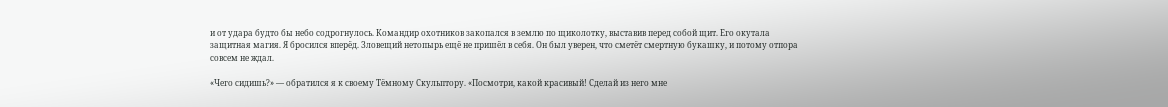и от удара будто бы небо содрогнулось. Командир охотников закопался в землю по щиколотку, выставив перед собой щит. Его окутала защитная магия. Я бросился вперёд. Зловещий нетопырь ещё не пришёл в себя. Он был уверен, что сметёт смертную букашку, и потому отпора совсем не ждал.

«Чего сидишь?» — обратился я к своему Тёмному Скульптору. «Посмотри, какой красивый! Сделай из него мне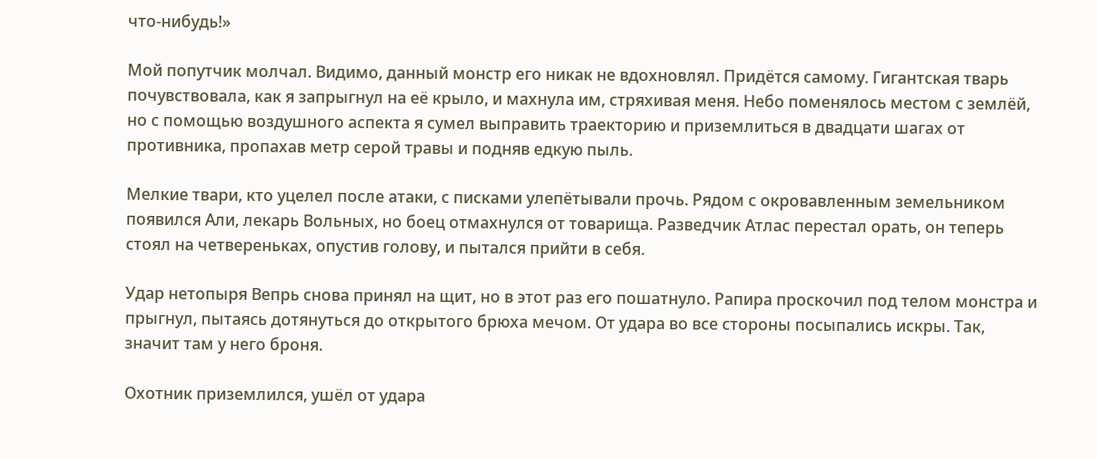что-нибудь!»

Мой попутчик молчал. Видимо, данный монстр его никак не вдохновлял. Придётся самому. Гигантская тварь почувствовала, как я запрыгнул на её крыло, и махнула им, стряхивая меня. Небо поменялось местом с землёй, но с помощью воздушного аспекта я сумел выправить траекторию и приземлиться в двадцати шагах от противника, пропахав метр серой травы и подняв едкую пыль.

Мелкие твари, кто уцелел после атаки, с писками улепётывали прочь. Рядом с окровавленным земельником появился Али, лекарь Вольных, но боец отмахнулся от товарища. Разведчик Атлас перестал орать, он теперь стоял на четвереньках, опустив голову, и пытался прийти в себя.

Удар нетопыря Вепрь снова принял на щит, но в этот раз его пошатнуло. Рапира проскочил под телом монстра и прыгнул, пытаясь дотянуться до открытого брюха мечом. От удара во все стороны посыпались искры. Так, значит там у него броня.

Охотник приземлился, ушёл от удара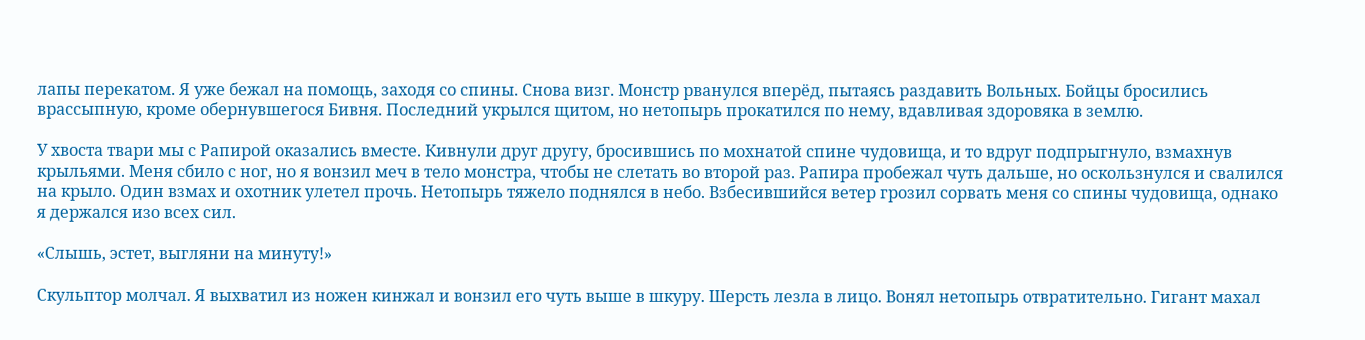лапы перекатом. Я уже бежал на помощь, заходя со спины. Снова визг. Монстр рванулся вперёд, пытаясь раздавить Вольных. Бойцы бросились врассыпную, кроме обернувшегося Бивня. Последний укрылся щитом, но нетопырь прокатился по нему, вдавливая здоровяка в землю.

У хвоста твари мы с Рапирой оказались вместе. Кивнули друг другу, бросившись по мохнатой спине чудовища, и то вдруг подпрыгнуло, взмахнув крыльями. Меня сбило с ног, но я вонзил меч в тело монстра, чтобы не слетать во второй раз. Рапира пробежал чуть дальше, но оскользнулся и свалился на крыло. Один взмах и охотник улетел прочь. Нетопырь тяжело поднялся в небо. Взбесившийся ветер грозил сорвать меня со спины чудовища, однако я держался изо всех сил.

«Слышь, эстет, выгляни на минуту!»

Скульптор молчал. Я выхватил из ножен кинжал и вонзил его чуть выше в шкуру. Шерсть лезла в лицо. Вонял нетопырь отвратительно. Гигант махал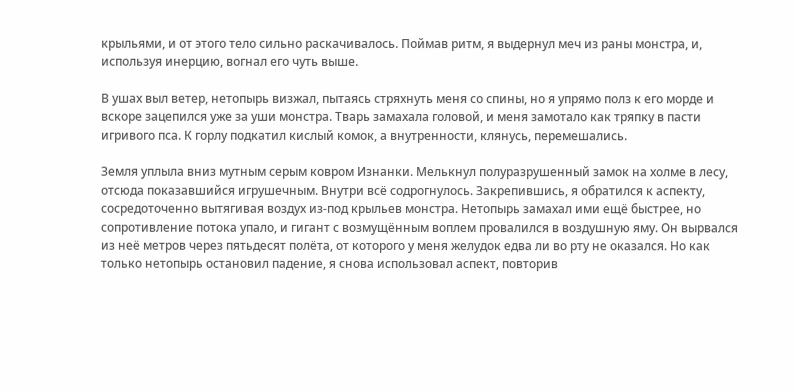крыльями, и от этого тело сильно раскачивалось. Поймав ритм, я выдернул меч из раны монстра, и, используя инерцию, вогнал его чуть выше.

В ушах выл ветер, нетопырь визжал, пытаясь стряхнуть меня со спины, но я упрямо полз к его морде и вскоре зацепился уже за уши монстра. Тварь замахала головой, и меня замотало как тряпку в пасти игривого пса. К горлу подкатил кислый комок, а внутренности, клянусь, перемешались.

Земля уплыла вниз мутным серым ковром Изнанки. Мелькнул полуразрушенный замок на холме в лесу, отсюда показавшийся игрушечным. Внутри всё содрогнулось. Закрепившись, я обратился к аспекту, сосредоточенно вытягивая воздух из-под крыльев монстра. Нетопырь замахал ими ещё быстрее, но сопротивление потока упало, и гигант с возмущённым воплем провалился в воздушную яму. Он вырвался из неё метров через пятьдесят полёта, от которого у меня желудок едва ли во рту не оказался. Но как только нетопырь остановил падение, я снова использовал аспект, повторив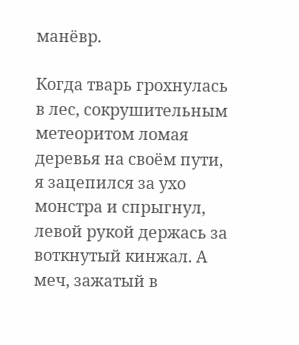манёвр.

Когда тварь грохнулась в лес, сокрушительным метеоритом ломая деревья на своём пути, я зацепился за ухо монстра и спрыгнул, левой рукой держась за воткнутый кинжал. А меч, зажатый в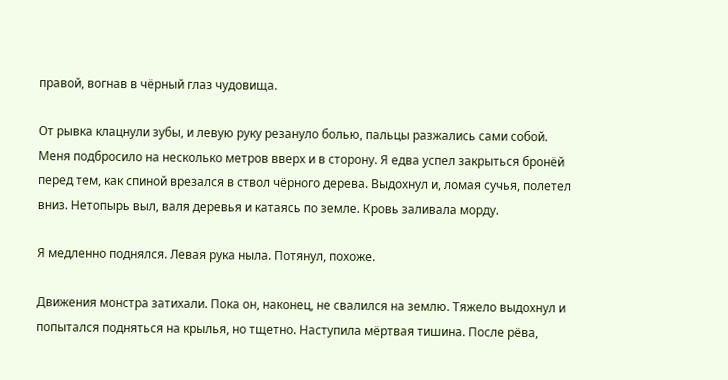правой, вогнав в чёрный глаз чудовища.

От рывка клацнули зубы, и левую руку резануло болью, пальцы разжались сами собой. Меня подбросило на несколько метров вверх и в сторону. Я едва успел закрыться бронёй перед тем, как спиной врезался в ствол чёрного дерева. Выдохнул и, ломая сучья, полетел вниз. Нетопырь выл, валя деревья и катаясь по земле. Кровь заливала морду.

Я медленно поднялся. Левая рука ныла. Потянул, похоже.

Движения монстра затихали. Пока он, наконец, не свалился на землю. Тяжело выдохнул и попытался подняться на крылья, но тщетно. Наступила мёртвая тишина. После рёва,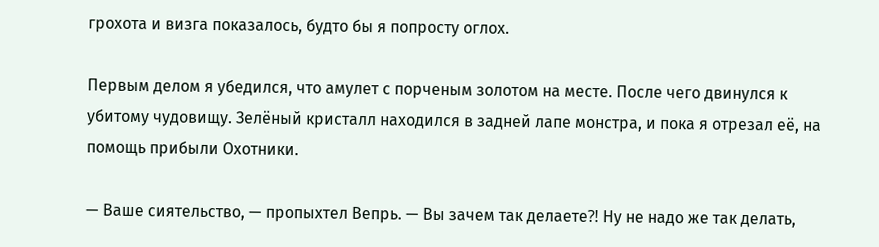грохота и визга показалось, будто бы я попросту оглох.

Первым делом я убедился, что амулет с порченым золотом на месте. После чего двинулся к убитому чудовищу. Зелёный кристалл находился в задней лапе монстра, и пока я отрезал её, на помощь прибыли Охотники.

— Ваше сиятельство, — пропыхтел Вепрь. — Вы зачем так делаете⁈ Ну не надо же так делать,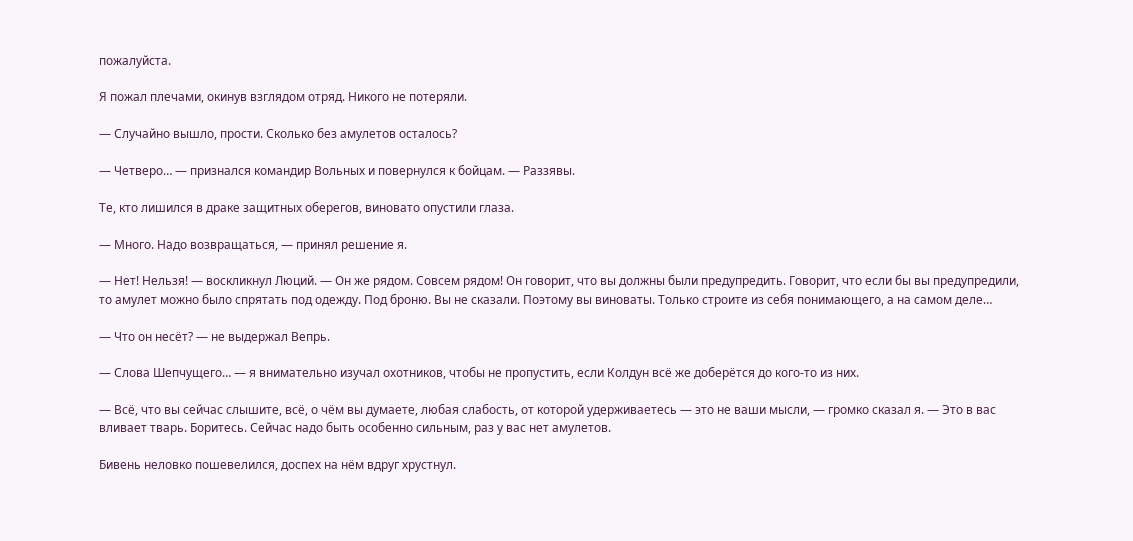пожалуйста.

Я пожал плечами, окинув взглядом отряд. Никого не потеряли.

— Случайно вышло, прости. Сколько без амулетов осталось?

— Четверо… — признался командир Вольных и повернулся к бойцам. — Раззявы.

Те, кто лишился в драке защитных оберегов, виновато опустили глаза.

— Много. Надо возвращаться, — принял решение я.

— Нет! Нельзя! — воскликнул Люций. — Он же рядом. Совсем рядом! Он говорит, что вы должны были предупредить. Говорит, что если бы вы предупредили, то амулет можно было спрятать под одежду. Под броню. Вы не сказали. Поэтому вы виноваты. Только строите из себя понимающего, а на самом деле…

— Что он несёт? — не выдержал Вепрь.

— Слова Шепчущего… — я внимательно изучал охотников, чтобы не пропустить, если Колдун всё же доберётся до кого-то из них.

— Всё, что вы сейчас слышите, всё, о чём вы думаете, любая слабость, от которой удерживаетесь — это не ваши мысли, — громко сказал я. — Это в вас вливает тварь. Боритесь. Сейчас надо быть особенно сильным, раз у вас нет амулетов.

Бивень неловко пошевелился, доспех на нём вдруг хрустнул.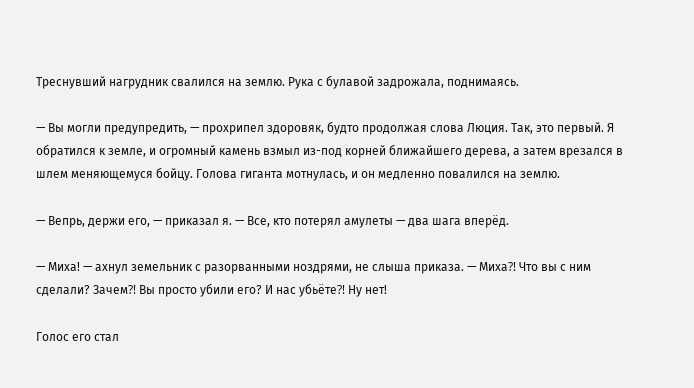Треснувший нагрудник свалился на землю. Рука с булавой задрожала, поднимаясь.

— Вы могли предупредить, — прохрипел здоровяк, будто продолжая слова Люция. Так, это первый. Я обратился к земле, и огромный камень взмыл из-под корней ближайшего дерева, а затем врезался в шлем меняющемуся бойцу. Голова гиганта мотнулась, и он медленно повалился на землю.

— Вепрь, держи его, — приказал я. — Все, кто потерял амулеты — два шага вперёд.

— Миха! — ахнул земельник с разорванными ноздрями, не слыша приказа. — Миха⁈ Что вы с ним сделали? Зачем⁈ Вы просто убили его? И нас убьёте⁈ Ну нет!

Голос его стал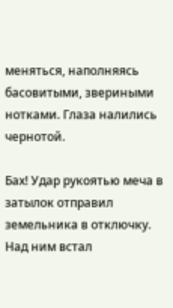меняться, наполняясь басовитыми, звериными нотками. Глаза налились чернотой.

Бах! Удар рукоятью меча в затылок отправил земельника в отключку. Над ним встал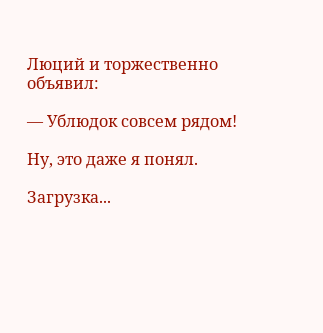Люций и торжественно объявил:

— Ублюдок совсем рядом!

Ну, это даже я понял.

Загрузка...